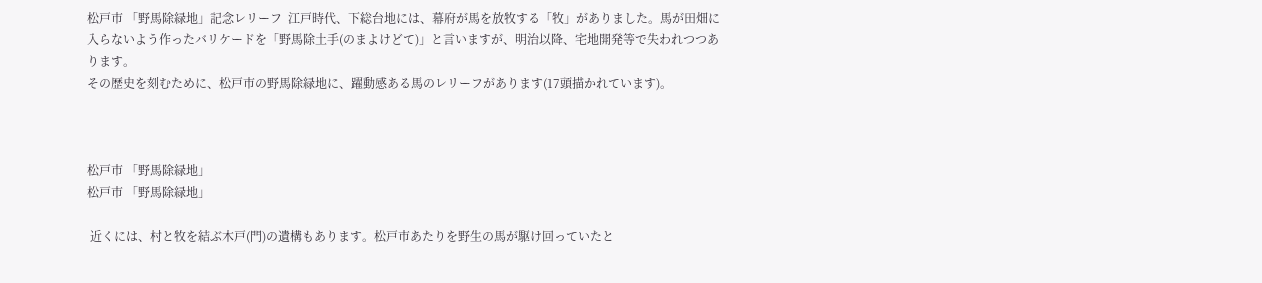松戸市 「野馬除緑地」記念レリーフ  江戸時代、下総台地には、幕府が馬を放牧する「牧」がありました。馬が田畑に入らないよう作ったバリケードを「野馬除土手(のまよけどて)」と言いますが、明治以降、宅地開発等で失われつつあります。
その歴史を刻むために、松戸市の野馬除緑地に、躍動感ある馬のレリーフがあります(17頭描かれています)。



松戸市 「野馬除緑地」
松戸市 「野馬除緑地」

 近くには、村と牧を結ぶ木戸(門)の遺構もあります。松戸市あたりを野生の馬が駆け回っていたと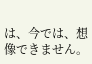は、今では、想像できません。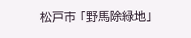松戸市 「野馬除緑地」